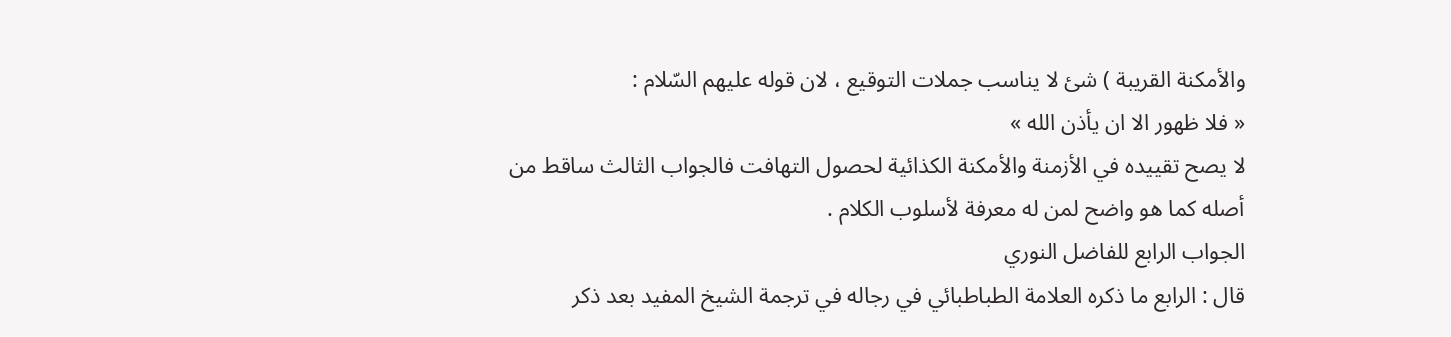والأمكنة القريبة ) شئ لا يناسب جملات التوقيع ، لان قوله عليهم السّلام :
« فلا ظهور الا ان يأذن الله »
لا يصح تقييده في الأزمنة والأمكنة الكذائية لحصول التهافت فالجواب الثالث ساقط من أصله كما هو واضح لمن له معرفة لأسلوب الكلام .
الجواب الرابع للفاضل النوري
قال : الرابع ما ذكره العلامة الطباطبائي في رجاله في ترجمة الشيخ المفيد بعد ذكر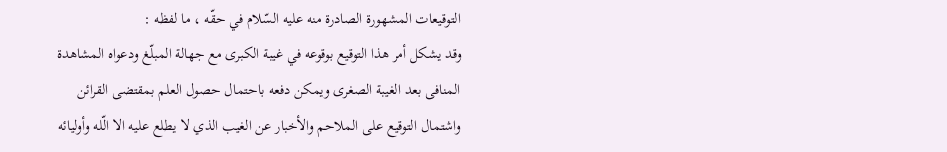التوقيعات المشهورة الصادرة منه عليه السّلام في حقّه ، ما لفظه :
وقد يشكل أمر هذا التوقيع بوقوعه في غيبة الكبرى مع جهالة المبلّغ ودعواه المشاهدة المنافى بعد الغيبة الصغرى ويمكن دفعه باحتمال حصول العلم بمقتضى القرائن واشتمال التوقيع على الملاحم والأخبار عن الغيب الذي لا يطلع عليه الا الّله وأوليائه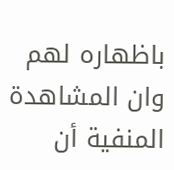باظهاره لهم وان المشاهدة المنفية أن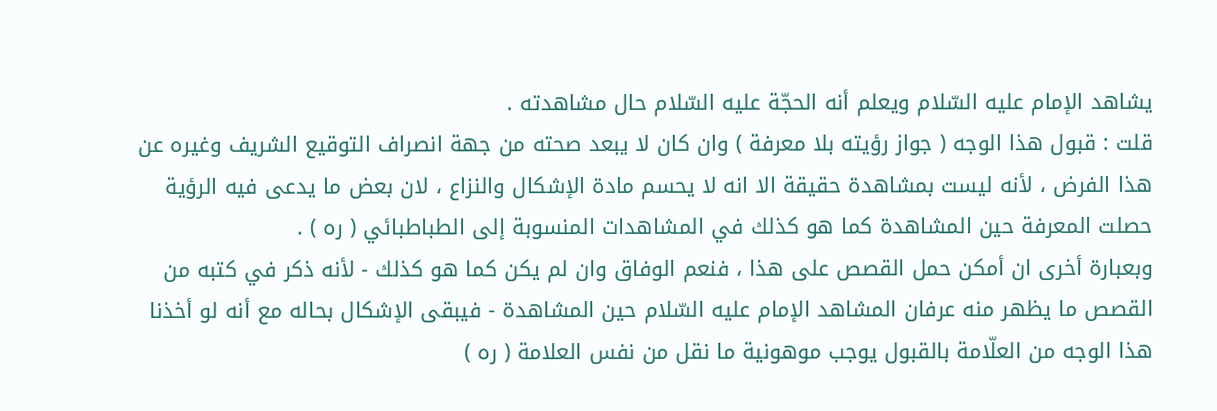يشاهد الإمام عليه السّلام ويعلم أنه الحجّة عليه السّلام حال مشاهدته .
قلت : قبول هذا الوجه ( جواز رؤيته بلا معرفة ) وان كان لا يبعد صحته من جهة انصراف التوقيع الشريف وغيره عن هذا الفرض ، لأنه ليست بمشاهدة حقيقة الا انه لا يحسم مادة الإشكال والنزاع ، لان بعض ما يدعى فيه الرؤية حصلت المعرفة حين المشاهدة كما هو كذلك في المشاهدات المنسوبة إلى الطباطبائي ( ره ) .
وبعبارة أخرى ان أمكن حمل القصص على هذا ، فنعم الوفاق وان لم يكن كما هو كذلك - لأنه ذكر في كتبه من القصص ما يظهر منه عرفان المشاهد الإمام عليه السّلام حين المشاهدة - فيبقى الإشكال بحاله مع أنه لو أخذنا هذا الوجه من العلّامة بالقبول يوجب موهونية ما نقل من نفس العلامة ( ره )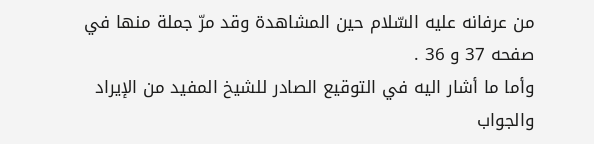من عرفانه عليه السّلام حين المشاهدة وقد مرّ جملة منها في صفحه 37 و 36 .
وأما ما أشار اليه في التوقيع الصادر للشيخ المفيد من الإيراد والجواب